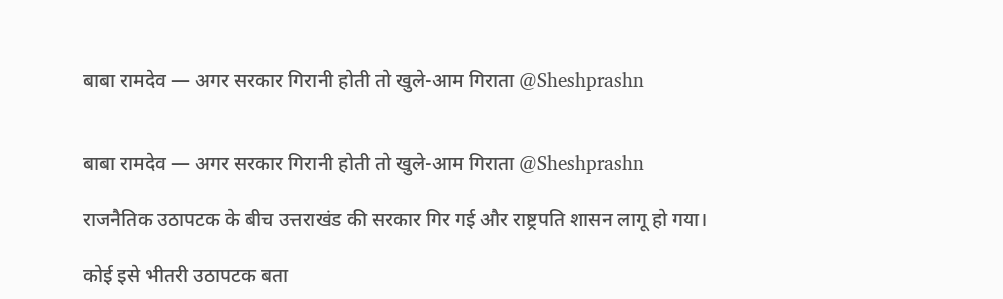बाबा रामदेव — अगर सरकार गिरानी होती तो खुले-आम गिराता @Sheshprashn


बाबा रामदेव — अगर सरकार गिरानी होती तो खुले-आम गिराता @Sheshprashn

राजनैतिक उठापटक के बीच उत्तराखंड की सरकार गिर गई और राष्ट्रपति शासन लागू हो गया।

कोई इसे भीतरी उठापटक बता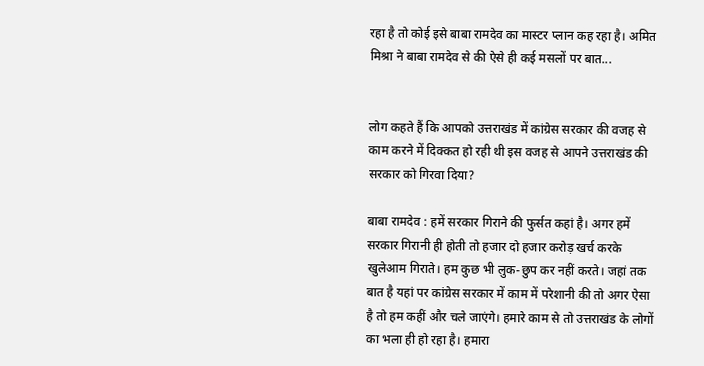रहा है तो कोई इसे बाबा रामदेव का मास्टर प्लान कह रहा है। अमित मिश्रा ने बाबा रामदेव से की ऐसे ही कई मसलों पर बात...


लोग कहते हैं कि आपको उत्तराखंड में कांग्रेस सरकार की वजह से काम करने में दिक्कत हो रही थी इस वजह से आपने उत्तराखंड की सरकार को गिरवा दिया?

बाबा रामदेव : हमें सरकार गिराने की फुर्सत कहां है। अगर हमें सरकार गिरानी ही होती तो हजार दो हजार करोड़ खर्च करके खुलेआम गिराते। हम कुछ भी लुक-छुप कर नहीं करते। जहां तक बात है यहां पर कांग्रेस सरकार में काम में परेशानी की तो अगर ऐसा है तो हम कहीं और चले जाएंगे। हमारे काम से तो उत्तराखंड के लोगों का भला ही हो रहा है। हमारा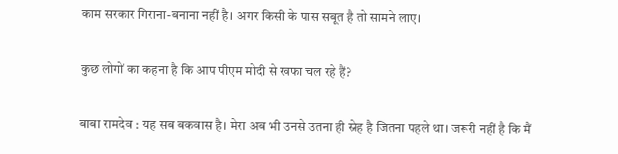काम सरकार गिराना-बनाना नहीं है। अगर किसी के पास सबूत है तो सामने लाए।

कुछ लोगों का कहना है कि आप पीएम मोदी से खफा चल रहे हैं?

बाबा रामदेव : यह सब बकवास है। मेरा अब भी उनसे उतना ही स्नेह है जितना पहले था। जरूरी नहीं है कि मैं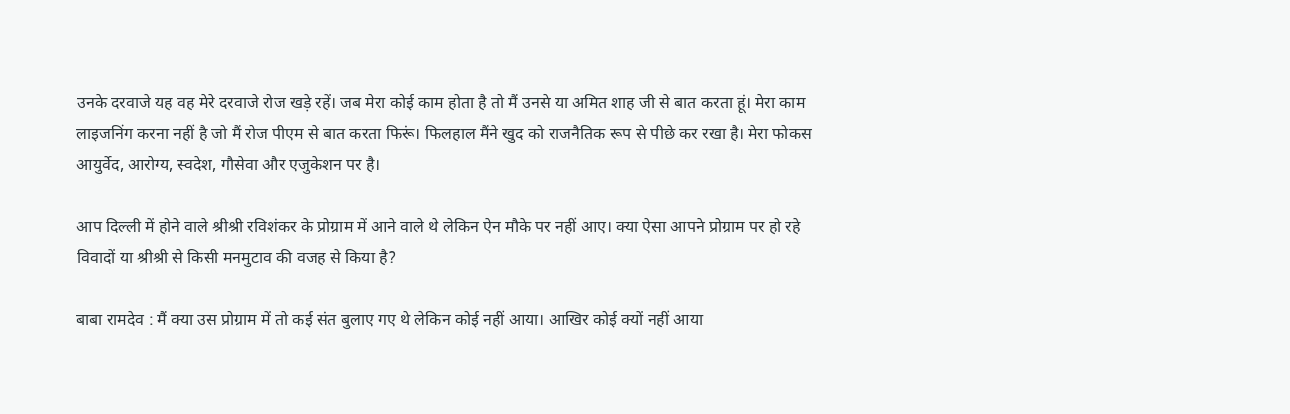उनके दरवाजे यह वह मेरे दरवाजे रोज खड़े रहें। जब मेरा कोई काम होता है तो मैं उनसे या अमित शाह जी से बात करता हूं। मेरा काम लाइजनिंग करना नहीं है जो मैं रोज पीएम से बात करता फिरूं। फिलहाल मैंने खुद को राजनैतिक रूप से पीछे कर रखा है। मेरा फोकस आयुर्वेद, आरोग्य, स्वदेश, गौसेवा और एजुकेशन पर है।

आप दिल्ली में होने वाले श्रीश्री रविशंकर के प्रोग्राम में आने वाले थे लेकिन ऐन मौके पर नहीं आए। क्या ऐसा आपने प्रोग्राम पर हो रहे विवादों या श्रीश्री से किसी मनमुटाव की वजह से किया है?

बाबा रामदेव : मैं क्या उस प्रोग्राम में तो कई संत बुलाए गए थे लेकिन कोई नहीं आया। आखिर कोई क्यों नहीं आया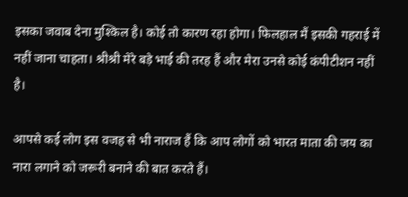इसका जवाब देना मुश्किल है। कोई तो कारण रहा होगा। फिलहाल मैं इसकी गहराई में नहीं जाना चाहता। श्रीश्री मेरे बड़े भाई की तरह हैं और मेरा उनसे कोई कंपीटीशन नहीं है।

आपसे कई लोग इस वजह से भी नाराज हैं कि आप लोगों को भारत माता की जय का नारा लगाने को जरूरी बनाने की बात करते हैं।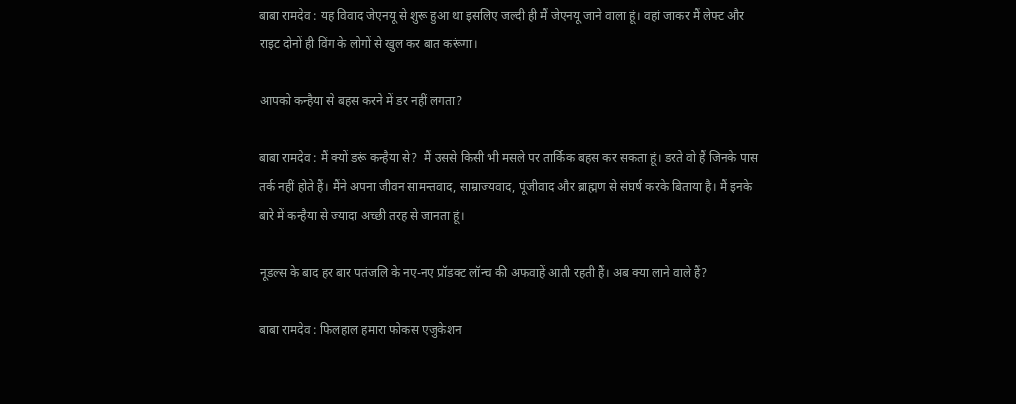बाबा रामदेव : यह विवाद जेएनयू से शुरू हुआ था इसलिए जल्दी ही मैं जेएनयू जाने वाला हूं। वहां जाकर मैं लेफ्ट और राइट दोनों ही विंग के लोगों से खुल कर बात करूंगा।

आपको कन्हैया से बहस करने में डर नहीं लगता?

बाबा रामदेव : मैं क्यों डरूं कन्हैया से?  मैं उससे किसी भी मसले पर तार्किक बहस कर सकता हूं। डरते वो हैं जिनके पास तर्क नहीं होते हैं। मैंने अपना जीवन सामन्तवाद, साम्राज्यवाद, पूंजीवाद और ब्राह्मण से संघर्ष करके बिताया है। मैं इनके बारे में कन्हैया से ज्यादा अच्छी तरह से जानता हूं।

नूडल्स के बाद हर बार पतंजलि के नए-नए प्रॉडक्ट लॉन्च की अफवाहें आती रहती हैं। अब क्या लाने वाले हैं?

बाबा रामदेव : फिलहाल हमारा फोकस एजुकेशन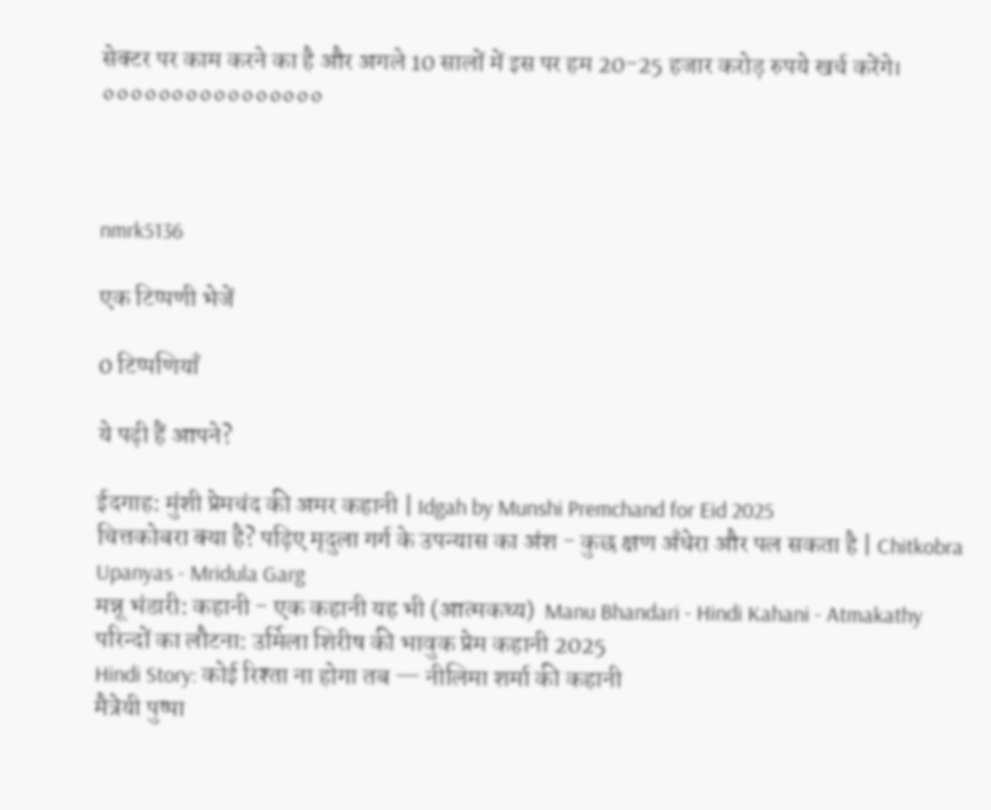सेक्टर पर काम करने का है और अगले 10 सालों में इस पर हम 20-25 हजार करोड़ रुपये खर्च करेंगे।
००००००००००००००००



nmrk5136

एक टिप्पणी भेजें

0 टिप्पणियाँ

ये पढ़ी हैं आपने?

ईदगाह: मुंशी प्रेमचंद की अमर कहानी | Idgah by Munshi Premchand for Eid 2025
चित्तकोबरा क्या है? पढ़िए मृदुला गर्ग के उपन्यास का अंश - कुछ क्षण अँधेरा और पल सकता है | Chitkobra Upanyas - Mridula Garg
मन्नू भंडारी: कहानी - एक कहानी यह भी (आत्मकथ्य)  Manu Bhandari - Hindi Kahani - Atmakathy
परिन्दों का लौटना: उर्मिला शिरीष की भावुक प्रेम कहानी 2025
Hindi Story: कोई रिश्ता ना होगा तब — नीलिमा शर्मा की कहानी
मैत्रेयी पुष्पा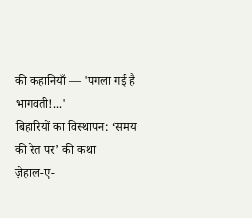की कहानियाँ — 'पगला गई है भागवती!...'
बिहारियों का विस्थापन: ‘समय की रेत पर’ की कथा
ज़ेहाल-ए-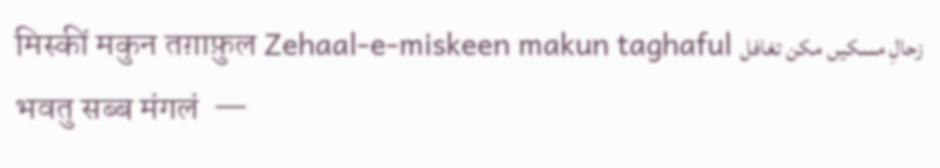मिस्कीं मकुन तग़ाफ़ुल Zehaal-e-miskeen makun taghaful زحالِ مسکیں مکن تغافل
भवतु सब्ब मंगलं  —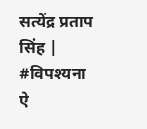सत्येंद्र प्रताप सिंह | #विपश्यना
ऐ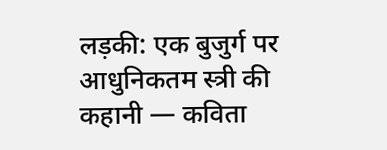लड़की: एक बुजुर्ग पर आधुनिकतम स्त्री की कहानी — कविता